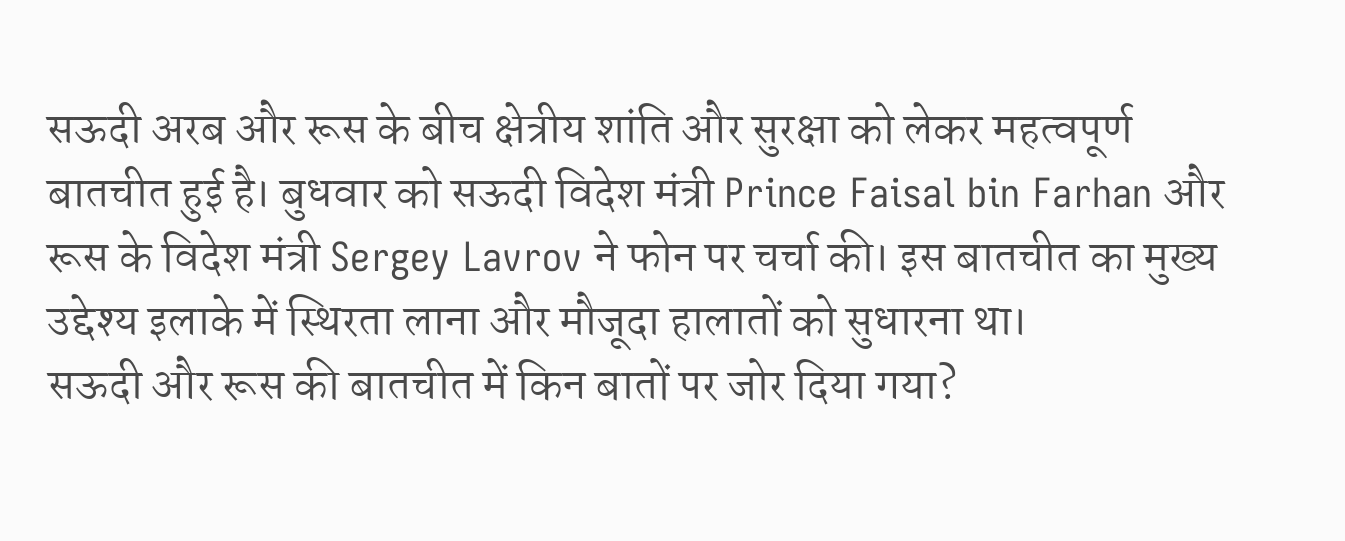सऊदी अरब और रूस के बीच क्षेत्रीय शांति और सुरक्षा को लेकर महत्वपूर्ण बातचीत हुई है। बुधवार को सऊदी विदेश मंत्री Prince Faisal bin Farhan और रूस के विदेश मंत्री Sergey Lavrov ने फोन पर चर्चा की। इस बातचीत का मुख्य उद्देश्य इलाके में स्थिरता लाना और मौजूदा हालातों को सुधारना था।
सऊदी और रूस की बातचीत में किन बातों पर जोर दिया गया?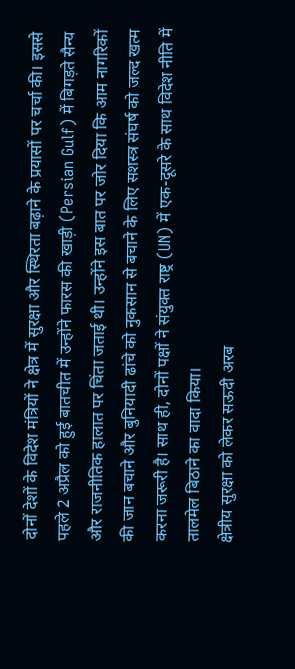दोनों देशों के विदेश मंत्रियों ने क्षेत्र में सुरक्षा और स्थिरता बढ़ाने के प्रयासों पर चर्चा की। इससे पहले 2 अप्रैल को हुई बातचीत में उन्होंने फारस की खाड़ी (Persian Gulf) में बिगड़ते सैन्य और राजनीतिक हालात पर चिंता जताई थी। उन्होंने इस बात पर जोर दिया कि आम नागरिकों की जान बचाने और बुनियादी ढांचे को नुकसान से बचाने के लिए सशस्त्र संघर्ष को जल्द खत्म करना जरूरी है। साथ ही, दोनों पक्षों ने संयुक्त राष्ट्र (UN) में एक-दूसरे के साथ विदेश नीति में तालमेल बिठाने का वादा किया।
क्षेत्रीय सुरक्षा को लेकर सऊदी अरब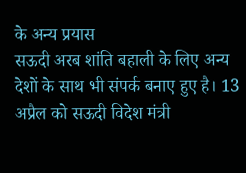के अन्य प्रयास
सऊदी अरब शांति बहाली के लिए अन्य देशों के साथ भी संपर्क बनाए हुए है। 13 अप्रैल को सऊदी विदेश मंत्री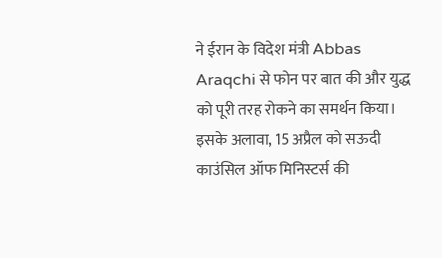ने ईरान के विदेश मंत्री Abbas Araqchi से फोन पर बात की और युद्ध को पूरी तरह रोकने का समर्थन किया। इसके अलावा, 15 अप्रैल को सऊदी काउंसिल ऑफ मिनिस्टर्स की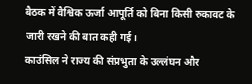बैठक में वैश्विक ऊर्जा आपूर्ति को बिना किसी रुकावट के जारी रखने की बात कही गई।
काउंसिल ने राज्य की संप्रभुता के उल्लंघन और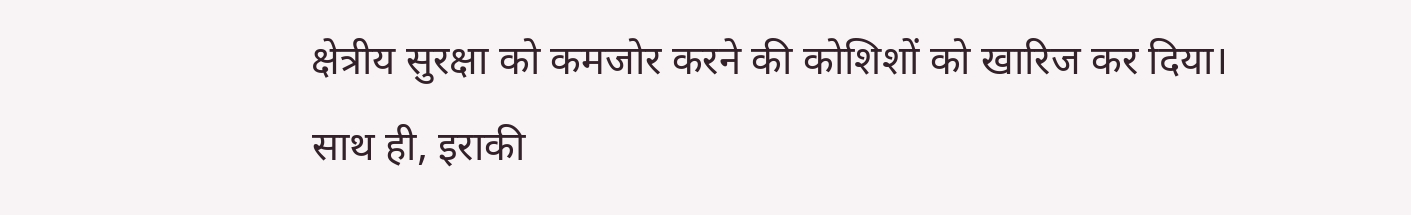क्षेत्रीय सुरक्षा को कमजोर करने की कोशिशों को खारिज कर दिया। साथ ही, इराकी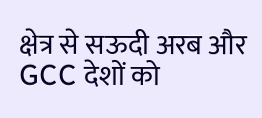क्षेत्र से सऊदी अरब और GCC देशों को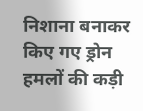निशाना बनाकर किए गए ड्रोन हमलों की कड़ी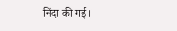निंदा की गई।